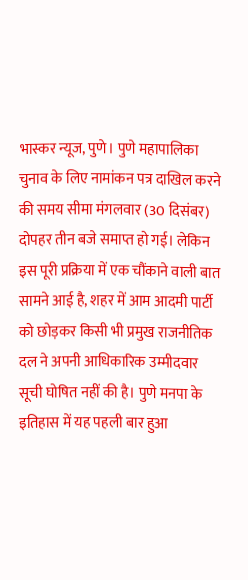भास्कर न्यूज, पुणे। पुणे महापालिका चुनाव के लिए नामांकन पत्र दाखिल करने की समय सीमा मंगलवार (30 दिसंबर) दोपहर तीन बजे समाप्त हो गई। लेकिन इस पूरी प्रक्रिया में एक चौंकाने वाली बात सामने आई है, शहर में आम आदमी पार्टी को छोड़कर किसी भी प्रमुख राजनीतिक दल ने अपनी आधिकारिक उम्मीदवार सूची घोषित नहीं की है। पुणे मनपा के इतिहास में यह पहली बार हुआ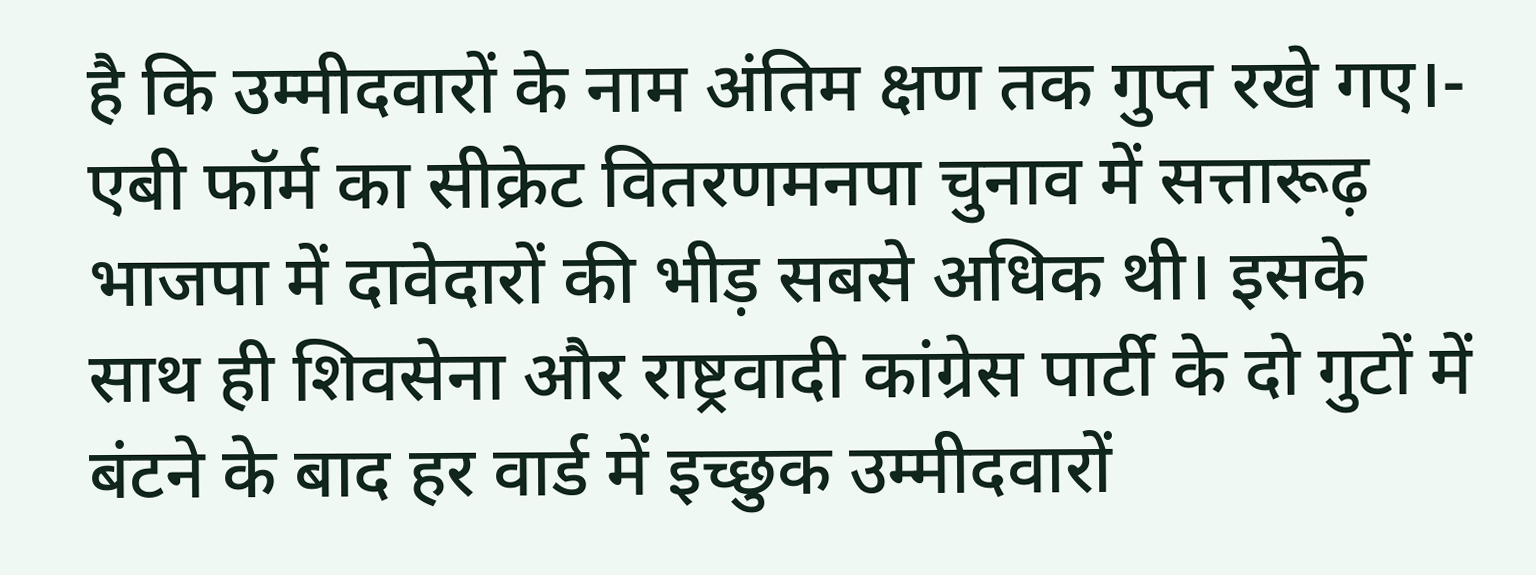है कि उम्मीदवारों के नाम अंतिम क्षण तक गुप्त रखे गए।- एबी फॉर्म का सीक्रेट वितरणमनपा चुनाव में सत्तारूढ़ भाजपा में दावेदारों की भीड़ सबसे अधिक थी। इसके साथ ही शिवसेना और राष्ट्रवादी कांग्रेस पार्टी के दो गुटों में बंटने के बाद हर वार्ड में इच्छुक उम्मीदवारों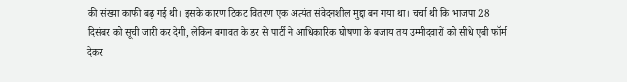की संख्या काफी बढ़ गई थी। इसके कारण टिकट वितरण एक अत्यंत संवेदनशील मुद्दा बन गया था। चर्चा थी कि भाजपा 28 दिसंबर को सूची जारी कर देगी, लेकिन बगावत के डर से पार्टी ने आधिकारिक घोषणा के बजाय तय उम्मीदवारों को सीधे एबी फॉर्म देकर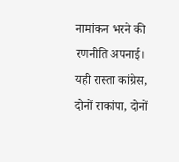नामांकन भरने की रणनीति अपनाई। यही रास्ता कांग्रेस, दोनों राकांपा, दोनों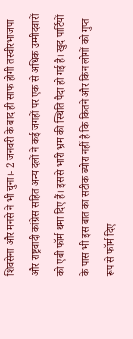शिवसेना और मनसे ने भी चुना।- 2 जनवरी के बाद ही साफ होगी तस्वीरभाजपा और राष्ट्रवादी कांग्रेस सहित अन्य दलों ने कई जगहों पर एक से अधिक उम्मीदवारों को एबी फॉर्म थमा दिए हैं। इससे भारी भ्रम की स्थिति पैदा हो गई है। खुद पार्टियों के पास भी इस बात का सटीक ब्योरा नहीं है कि कितने और किन लोगों को गुप्त रूप से फॉर्म दिए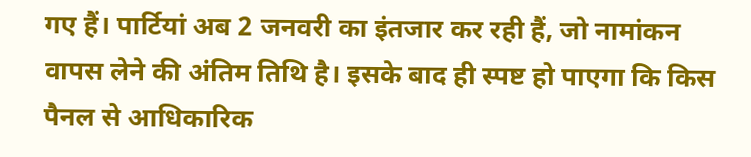गए हैं। पार्टियां अब 2 जनवरी का इंतजार कर रही हैं, जो नामांकन वापस लेने की अंतिम तिथि है। इसके बाद ही स्पष्ट हो पाएगा कि किस पैनल से आधिकारिक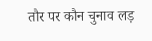तौर पर कौन चुनाव लड़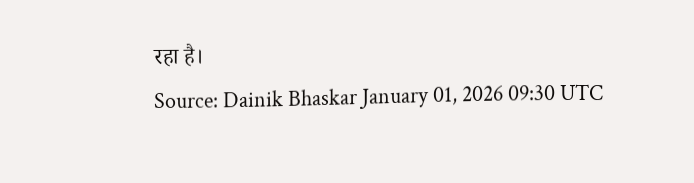रहा है।
Source: Dainik Bhaskar January 01, 2026 09:30 UTC